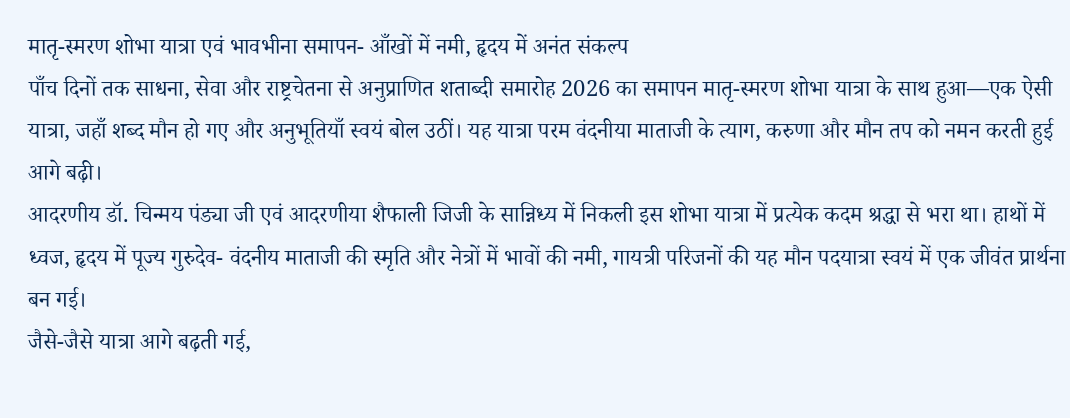मातृ-स्मरण शोभा यात्रा एवं भावभीना समापन- आँखों में नमी, हृदय में अनंत संकल्प
पाँच दिनों तक साधना, सेवा और राष्ट्रचेतना से अनुप्राणित शताब्दी समारोह 2026 का समापन मातृ-स्मरण शोभा यात्रा के साथ हुआ—एक ऐसी यात्रा, जहाँ शब्द मौन हो गए और अनुभूतियाँ स्वयं बोल उठीं। यह यात्रा परम वंदनीया माताजी के त्याग, करुणा और मौन तप को नमन करती हुई आगे बढ़ी।
आदरणीय डॉ. चिन्मय पंड्या जी एवं आदरणीया शैफाली जिजी के सान्निध्य में निकली इस शोभा यात्रा में प्रत्येक कदम श्रद्धा से भरा था। हाथों में ध्वज, हृदय में पूज्य गुरुदेव- वंदनीय माताजी की स्मृति और नेत्रों में भावों की नमी, गायत्री परिजनों की यह मौन पदयात्रा स्वयं में एक जीवंत प्रार्थना बन गई।
जैसे-जैसे यात्रा आगे बढ़ती गई,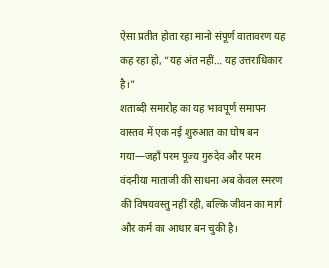ऐसा प्रतीत होता रहा मानो संपूर्ण वातावरण यह कह रहा हो, “यह अंत नहीं… यह उत्तराधिकार है।”
शताब्दी समारोह का यह भावपूर्ण समापन वास्तव में एक नई शुरुआत का घोष बन गया—जहाँ परम पूज्य गुरुदेव और परम वंदनीया माताजी की साधना अब केवल स्मरण की विषयवस्तु नहीं रही, बल्कि जीवन का मार्ग और कर्म का आधार बन चुकी है।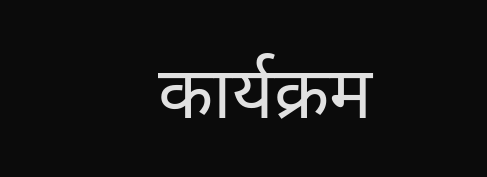कार्यक्रम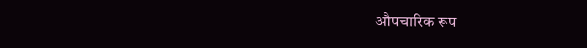औपचारिक रूप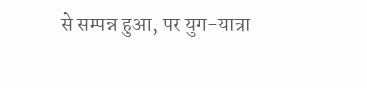से सम्पन्न हुआ, पर युग-यात्रा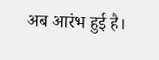अब आरंभ हुई है।